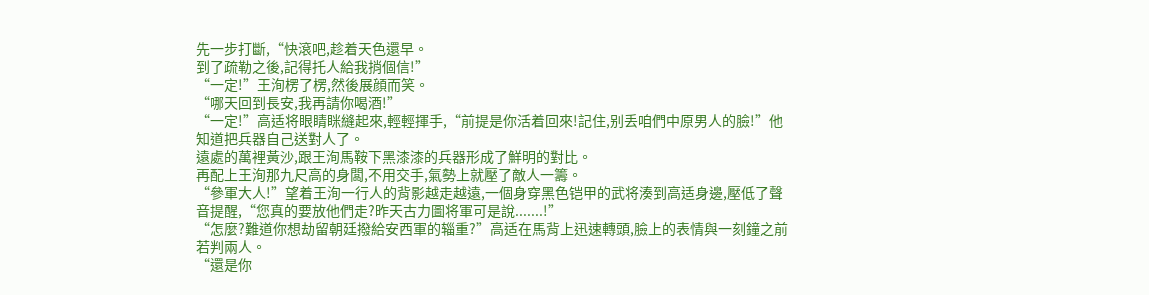先一步打斷,“快滾吧,趁着天色還早。
到了疏勒之後,記得托人給我捎個信!”
“一定!”王洵楞了楞,然後展顔而笑。
“哪天回到長安,我再請你喝酒!”
“一定!”高适将眼睛眯縫起來,輕輕揮手,“前提是你活着回來!記住,别丢咱們中原男人的臉!”他知道把兵器自己送對人了。
遠處的萬裡黃沙,跟王洵馬鞍下黑漆漆的兵器形成了鮮明的對比。
再配上王洵那九尺高的身闆,不用交手,氣勢上就壓了敵人一籌。
“參軍大人!”望着王洵一行人的背影越走越遠,一個身穿黑色铠甲的武将湊到高适身邊,壓低了聲音提醒,“您真的要放他們走?昨天古力圖将軍可是說.......!”
“怎麼?難道你想劫留朝廷撥給安西軍的辎重?”高适在馬背上迅速轉頭,臉上的表情與一刻鐘之前若判兩人。
“還是你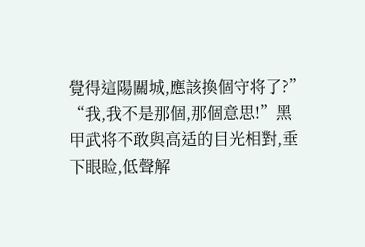覺得這陽關城,應該換個守将了?”
“我,我不是那個,那個意思!”黑甲武将不敢與高适的目光相對,垂下眼睑,低聲解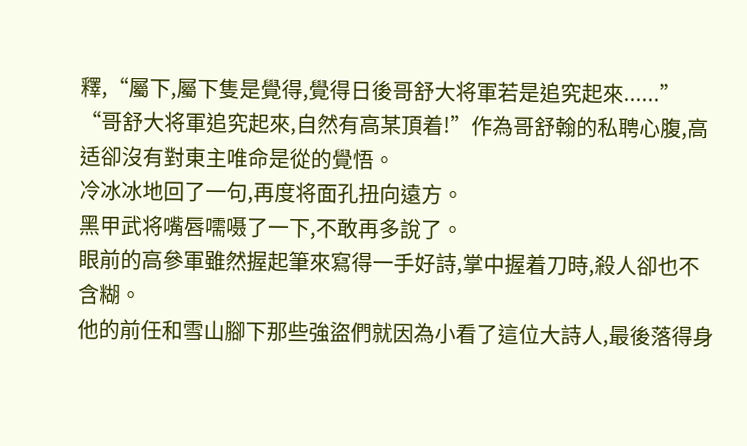釋,“屬下,屬下隻是覺得,覺得日後哥舒大将軍若是追究起來......”
“哥舒大将軍追究起來,自然有高某頂着!”作為哥舒翰的私聘心腹,高适卻沒有對東主唯命是從的覺悟。
冷冰冰地回了一句,再度将面孔扭向遠方。
黑甲武将嘴唇嚅嗫了一下,不敢再多說了。
眼前的高參軍雖然握起筆來寫得一手好詩,掌中握着刀時,殺人卻也不含糊。
他的前任和雪山腳下那些強盜們就因為小看了這位大詩人,最後落得身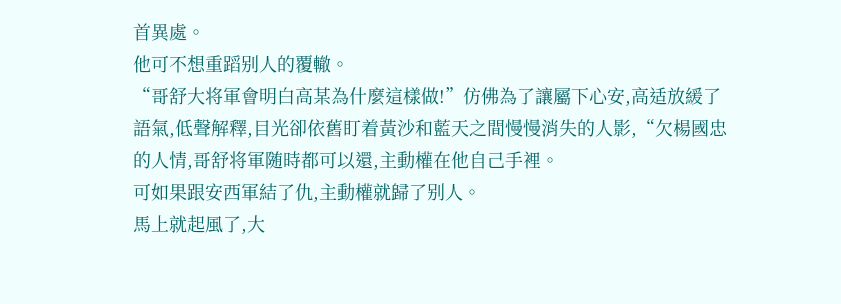首異處。
他可不想重蹈别人的覆轍。
“哥舒大将軍會明白高某為什麼這樣做!”仿佛為了讓屬下心安,高适放緩了語氣,低聲解釋,目光卻依舊盯着黃沙和藍天之間慢慢消失的人影,“欠楊國忠的人情,哥舒将軍随時都可以還,主動權在他自己手裡。
可如果跟安西軍結了仇,主動權就歸了别人。
馬上就起風了,大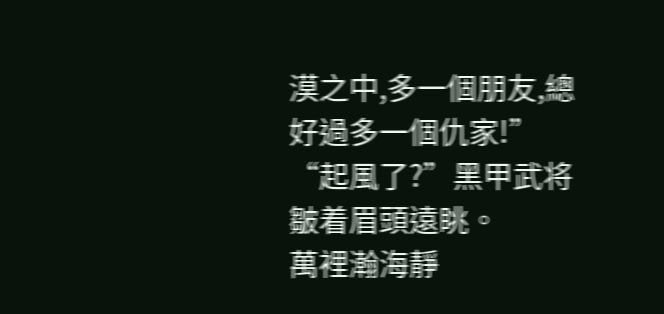漠之中,多一個朋友,總好過多一個仇家!”
“起風了?”黑甲武将皺着眉頭遠眺。
萬裡瀚海靜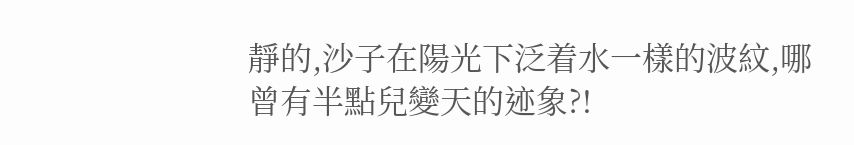靜的,沙子在陽光下泛着水一樣的波紋,哪曾有半點兒變天的迹象?!